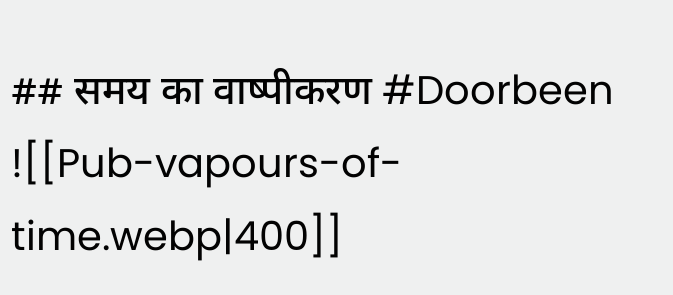## समय का वाष्पीकरण #Doorbeen ![[Pub-vapours-of-time.webp|400]]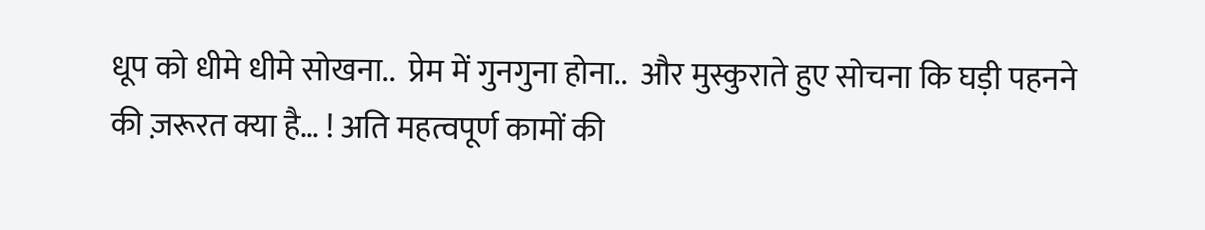धूप को धीमे धीमे सोखना..  प्रेम में गुनगुना होना..  और मुस्कुराते हुए सोचना कि घड़ी पहनने की ज़रूरत क्या है… ! अति महत्वपूर्ण कामों की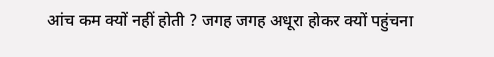आंच कम क्यों नहीं होती ? जगह जगह अधूरा होकर क्यों पहुंचना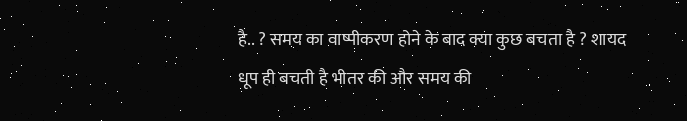है.. ? समय का वाष्पीकरण होने के बाद क्या कुछ बचता है ? शायद धूप ही बचती है भीतर की और समय की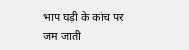भाप घड़ी के कांच पर जम जाती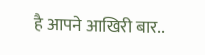है आपने आखिरी बार..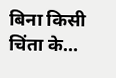बिना किसी चिंता के…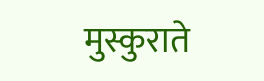मुस्कुराते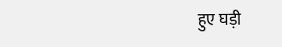हुए घड़ी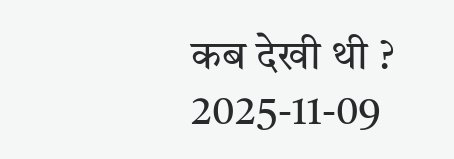कब देखी थी ? 2025-11-09